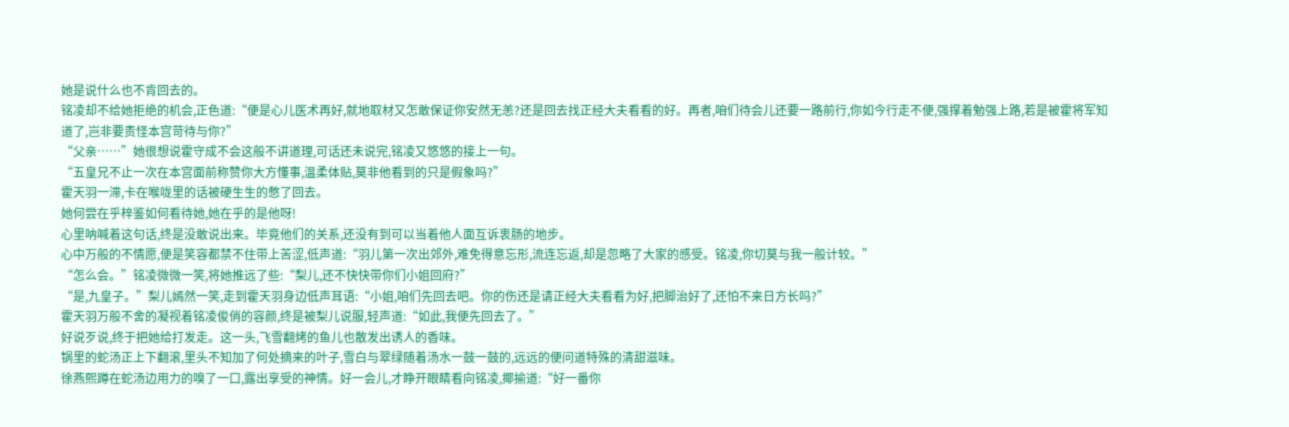她是说什么也不肯回去的。
铭凌却不给她拒绝的机会,正色道:“便是心儿医术再好,就地取材又怎敢保证你安然无恙?还是回去找正经大夫看看的好。再者,咱们待会儿还要一路前行,你如今行走不便,强撑着勉强上路,若是被霍将军知道了,岂非要责怪本宫苛待与你?”
“父亲……”她很想说霍守成不会这般不讲道理,可话还未说完,铭凌又悠悠的接上一句。
“五皇兄不止一次在本宫面前称赞你大方懂事,温柔体贴,莫非他看到的只是假象吗?”
霍天羽一滞,卡在喉咙里的话被硬生生的憋了回去。
她何尝在乎梓鉴如何看待她,她在乎的是他呀!
心里呐喊着这句话,终是没敢说出来。毕竟他们的关系,还没有到可以当着他人面互诉衷肠的地步。
心中万般的不情愿,便是笑容都禁不住带上苦涩,低声道:“羽儿第一次出郊外,难免得意忘形,流连忘返,却是忽略了大家的感受。铭凌,你切莫与我一般计较。”
“怎么会。”铭凌微微一笑,将她推远了些:“梨儿,还不快快带你们小姐回府?”
“是,九皇子。”梨儿嫣然一笑,走到霍天羽身边低声耳语:“小姐,咱们先回去吧。你的伤还是请正经大夫看看为好,把脚治好了,还怕不来日方长吗?”
霍天羽万般不舍的凝视着铭凌俊俏的容颜,终是被梨儿说服,轻声道:“如此,我便先回去了。”
好说歹说,终于把她给打发走。这一头,飞雪翻烤的鱼儿也散发出诱人的香味。
锅里的蛇汤正上下翻滚,里头不知加了何处摘来的叶子,雪白与翠绿随着汤水一鼓一鼓的,远远的便问道特殊的清甜滋味。
徐燕熙蹲在蛇汤边用力的嗅了一口,露出享受的神情。好一会儿,才睁开眼睛看向铭凌,揶揄道:“好一番你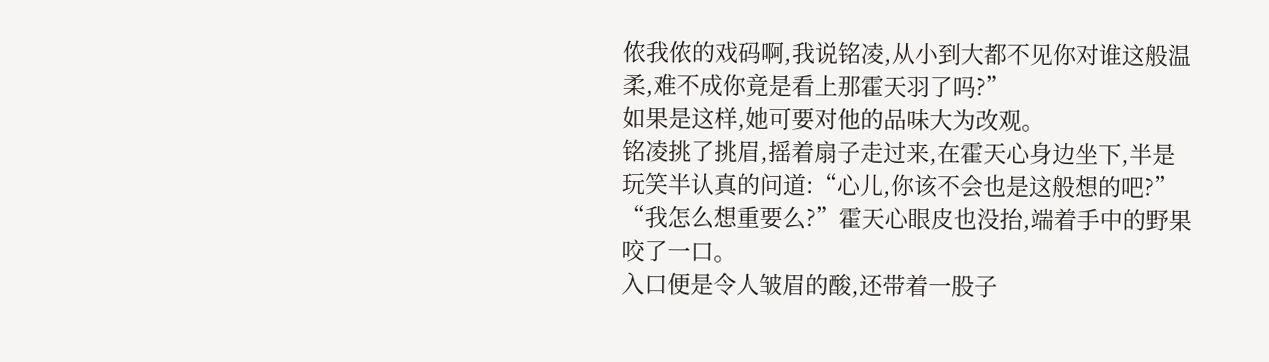侬我侬的戏码啊,我说铭凌,从小到大都不见你对谁这般温柔,难不成你竟是看上那霍天羽了吗?”
如果是这样,她可要对他的品味大为改观。
铭凌挑了挑眉,摇着扇子走过来,在霍天心身边坐下,半是玩笑半认真的问道:“心儿,你该不会也是这般想的吧?”
“我怎么想重要么?”霍天心眼皮也没抬,端着手中的野果咬了一口。
入口便是令人皱眉的酸,还带着一股子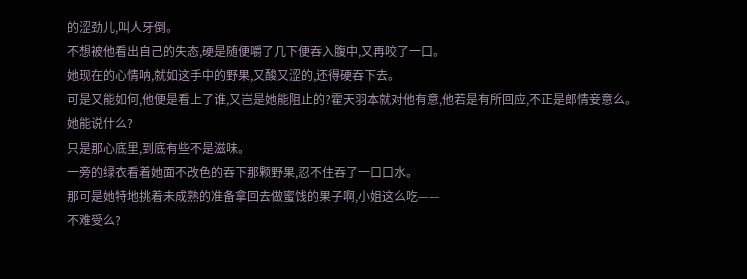的涩劲儿,叫人牙倒。
不想被他看出自己的失态,硬是随便嚼了几下便吞入腹中,又再咬了一口。
她现在的心情呐,就如这手中的野果,又酸又涩的,还得硬吞下去。
可是又能如何,他便是看上了谁,又岂是她能阻止的?霍天羽本就对他有意,他若是有所回应,不正是郎情妾意么。
她能说什么?
只是那心底里,到底有些不是滋味。
一旁的绿衣看着她面不改色的吞下那颗野果,忍不住吞了一口口水。
那可是她特地挑着未成熟的准备拿回去做蜜饯的果子啊,小姐这么吃——
不难受么?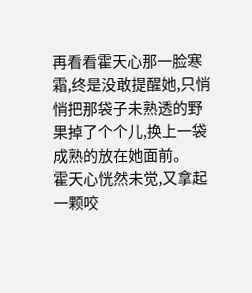再看看霍天心那一脸寒霜,终是没敢提醒她,只悄悄把那袋子未熟透的野果掉了个个儿,换上一袋成熟的放在她面前。
霍天心恍然未觉,又拿起一颗咬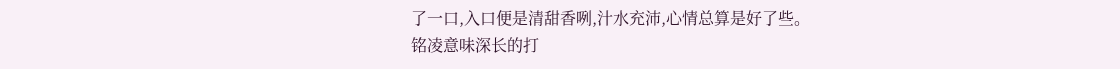了一口,入口便是清甜香咧,汁水充沛,心情总算是好了些。
铭凌意味深长的打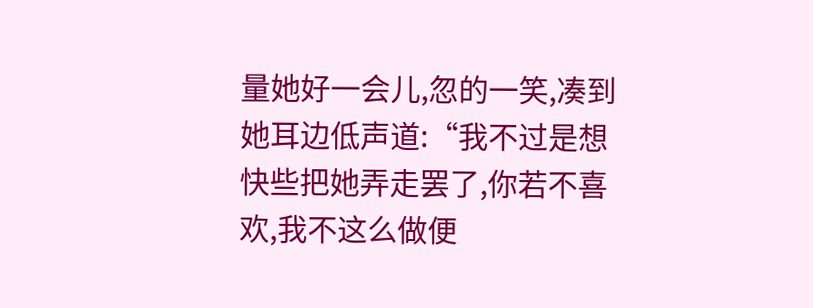量她好一会儿,忽的一笑,凑到她耳边低声道:“我不过是想快些把她弄走罢了,你若不喜欢,我不这么做便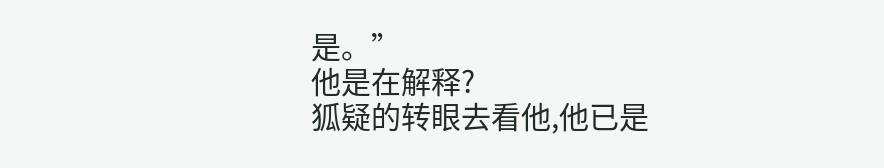是。”
他是在解释?
狐疑的转眼去看他,他已是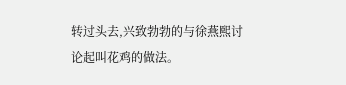转过头去,兴致勃勃的与徐燕熙讨论起叫花鸡的做法。